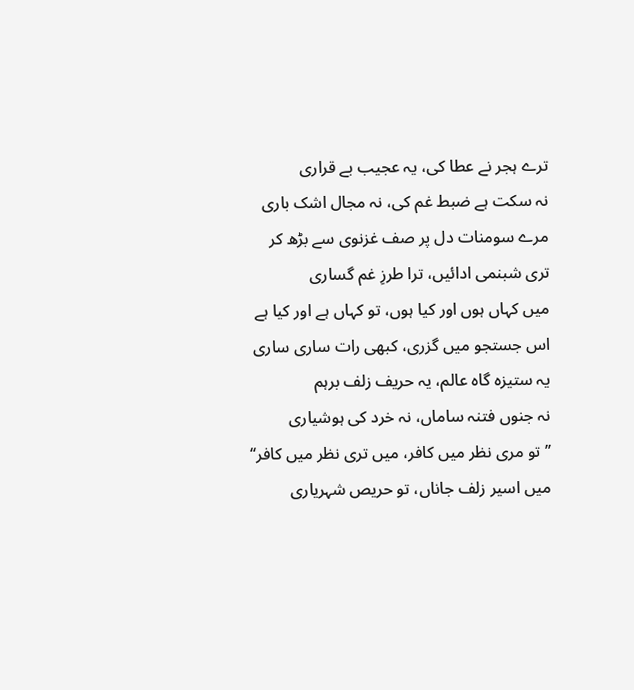ترے ہجر نے عطا کی، یہ عجیب بے قراری
نہ سکت ہے ضبط غم کی، نہ مجال اشک باری
مرے سومنات دل پر صف غزنوی سے بڑھ کر
تری شبنمی ادائیں، ترا طرزِ غم گساری
میں کہاں ہوں اور کیا ہوں، تو کہاں ہے اور کیا ہے
اس جستجو میں گزری، کبھی رات ساری ساری
یہ ستیزہ گاہ عالم، یہ حریف زلف برہم
نہ جنوں فتنہ ساماں، نہ خرد کی ہوشیاری
’’تو مری نظر میں کافر، میں تری نظر میں کافر‘‘
میں اسیر زلف جاناں، تو حریص شہریاری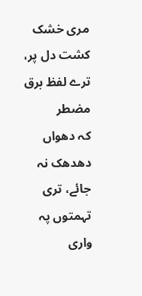مری خشک کشت دل پر، ترے لفظ برق مضطر
کہ دھواں دھدھک نہ جائے، تری تہمتوں پہ واری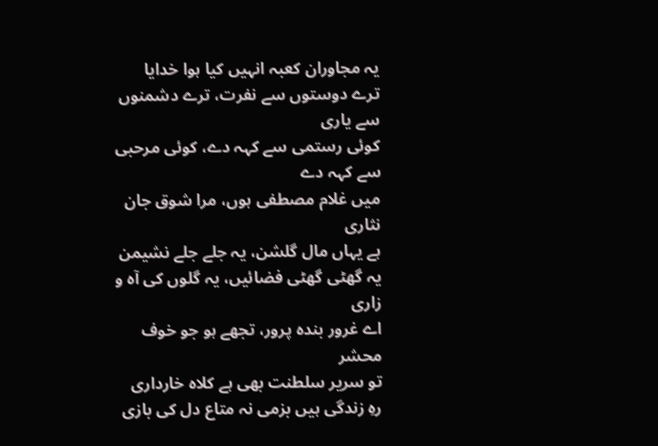یہ مجاوران کعبہ انہیں کیا ہوا خدایا
ترے دوستوں سے نفرت، ترے دشمنوں سے یاری
کوئی رستمی سے کہہ دے، کوئی مرحبی سے کہہ دے
میں غلام مصطفی ہوں، مرا شوق جان نثاری
ہے یہاں مال گلشن، یہ جلے جلے نشیمن
یہ گھٹی گھٹی فضائیں، یہ گلوں کی آہ و زاری
اے غرور بندہ پرور، تجھے ہو جو خوف محشر
تو سریر سلطنت بھی ہے کلاہ خارداری
رہِ زندگی ہیں بزمی نہ متاع دل کی بازی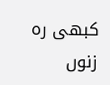کبھی رہ زنوں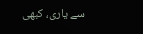سے یاری، کبھی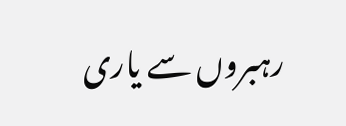رہبروں سے یاری